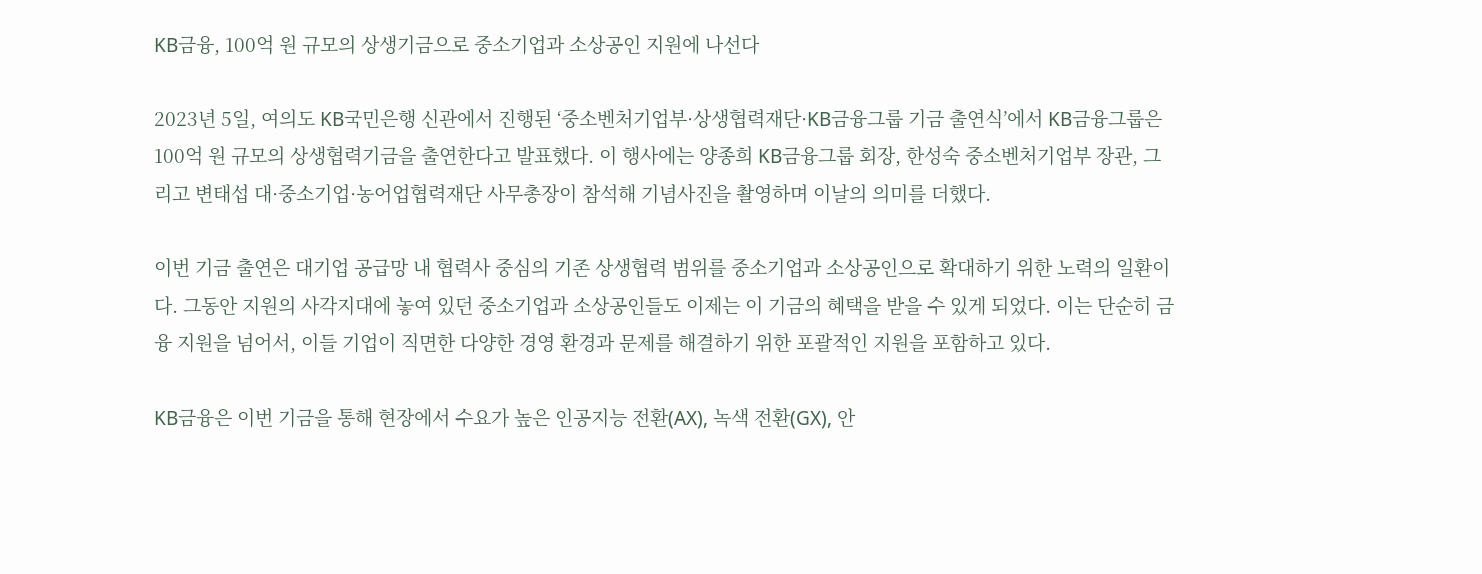KB금융, 100억 원 규모의 상생기금으로 중소기업과 소상공인 지원에 나선다

2023년 5일, 여의도 KB국민은행 신관에서 진행된 ‘중소벤처기업부·상생협력재단·KB금융그룹 기금 출연식’에서 KB금융그룹은 100억 원 규모의 상생협력기금을 출연한다고 발표했다. 이 행사에는 양종희 KB금융그룹 회장, 한성숙 중소벤처기업부 장관, 그리고 변태섭 대·중소기업·농어업협력재단 사무총장이 참석해 기념사진을 촬영하며 이날의 의미를 더했다.

이번 기금 출연은 대기업 공급망 내 협력사 중심의 기존 상생협력 범위를 중소기업과 소상공인으로 확대하기 위한 노력의 일환이다. 그동안 지원의 사각지대에 놓여 있던 중소기업과 소상공인들도 이제는 이 기금의 혜택을 받을 수 있게 되었다. 이는 단순히 금융 지원을 넘어서, 이들 기업이 직면한 다양한 경영 환경과 문제를 해결하기 위한 포괄적인 지원을 포함하고 있다.

KB금융은 이번 기금을 통해 현장에서 수요가 높은 인공지능 전환(AX), 녹색 전환(GX), 안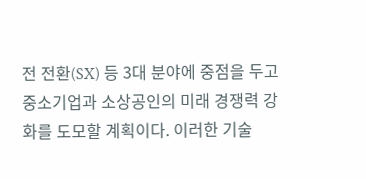전 전환(SX) 등 3대 분야에 중점을 두고 중소기업과 소상공인의 미래 경쟁력 강화를 도모할 계획이다. 이러한 기술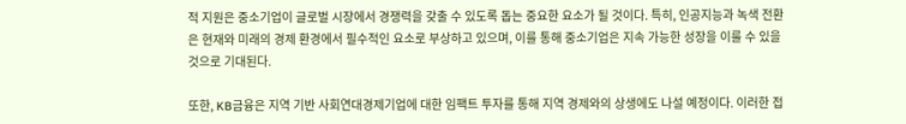적 지원은 중소기업이 글로벌 시장에서 경쟁력을 갖출 수 있도록 돕는 중요한 요소가 될 것이다. 특히, 인공지능과 녹색 전환은 현재와 미래의 경제 환경에서 필수적인 요소로 부상하고 있으며, 이를 통해 중소기업은 지속 가능한 성장을 이룰 수 있을 것으로 기대된다.

또한, KB금융은 지역 기반 사회연대경제기업에 대한 임팩트 투자를 통해 지역 경제와의 상생에도 나설 예정이다. 이러한 접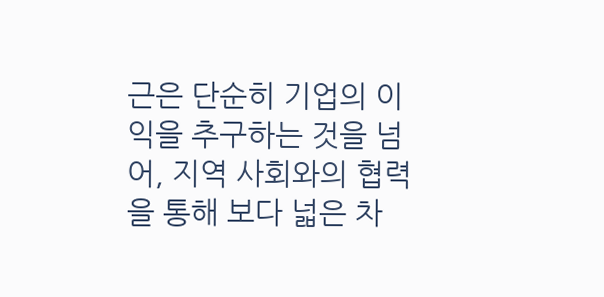근은 단순히 기업의 이익을 추구하는 것을 넘어, 지역 사회와의 협력을 통해 보다 넓은 차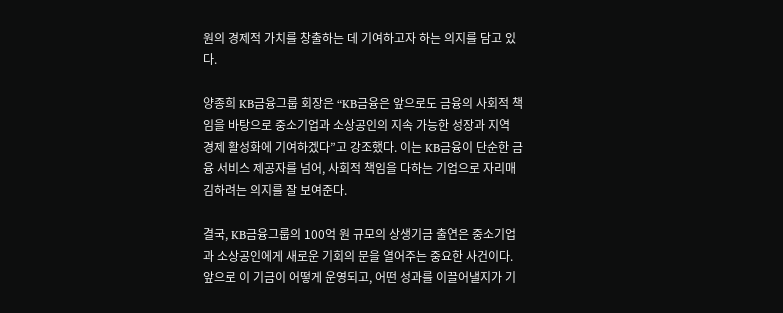원의 경제적 가치를 창출하는 데 기여하고자 하는 의지를 담고 있다.

양종희 KB금융그룹 회장은 “KB금융은 앞으로도 금융의 사회적 책임을 바탕으로 중소기업과 소상공인의 지속 가능한 성장과 지역 경제 활성화에 기여하겠다”고 강조했다. 이는 KB금융이 단순한 금융 서비스 제공자를 넘어, 사회적 책임을 다하는 기업으로 자리매김하려는 의지를 잘 보여준다.

결국, KB금융그룹의 100억 원 규모의 상생기금 출연은 중소기업과 소상공인에게 새로운 기회의 문을 열어주는 중요한 사건이다. 앞으로 이 기금이 어떻게 운영되고, 어떤 성과를 이끌어낼지가 기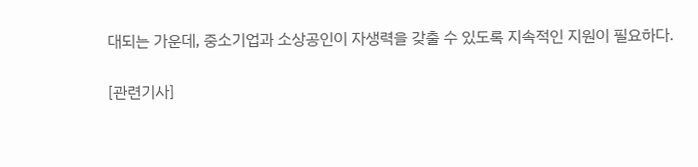대되는 가운데, 중소기업과 소상공인이 자생력을 갖출 수 있도록 지속적인 지원이 필요하다.

[관련기사]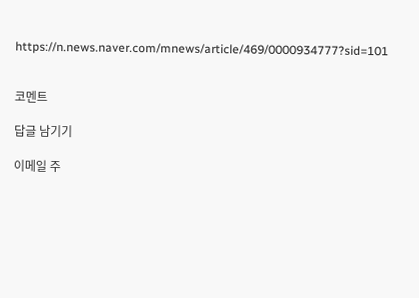https://n.news.naver.com/mnews/article/469/0000934777?sid=101


코멘트

답글 남기기

이메일 주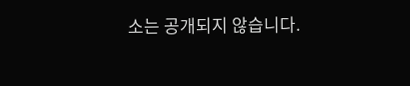소는 공개되지 않습니다.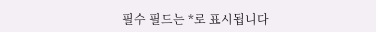필수 필드는 *로 표시됩니다